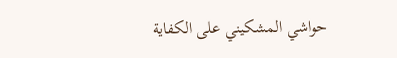حواشي المشكيني علی الكفاية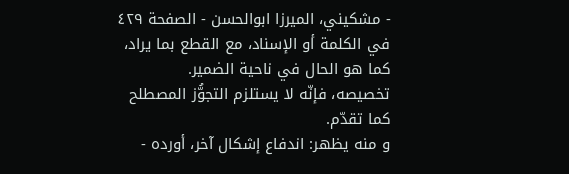- مشکیني، الميرزا ابوالحسن - الصفحة ٤٢٩
في الكلمة أو الإسناد، مع القطع بما يراد، كما هو الحال في ناحية الضمير.
تخصيصه، فإنّه لا يستلزم التجوُّز المصطلح كما تقدّم.
و منه يظهر: اندفاع إشكال آخر، أورده -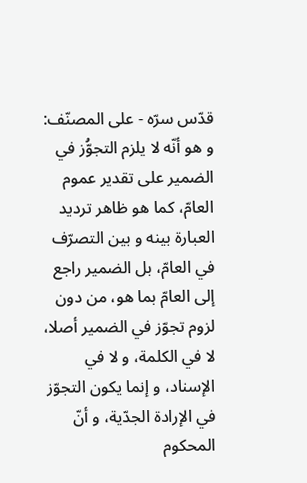قدّس سرّه - على المصنّف: و هو أنّه لا يلزم التجوُّز في الضمير على تقدير عموم العامّ، كما هو ظاهر ترديد العبارة بينه و بين التصرّف في العامّ، بل الضمير راجع إلى العامّ بما هو، من دون لزوم تجوّز في الضمير أصلا، لا في الكلمة، و لا في الإسناد، و إنما يكون التجوّز في الإرادة الجدّية، و أنّ المحكوم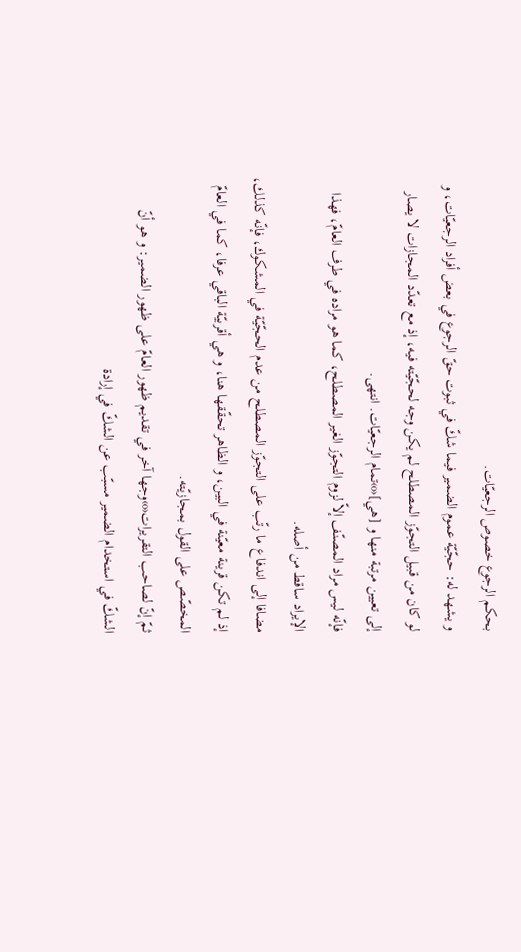بحكم الرجوع خصوص الرجعيّات.
و يشهد له: حجّيّة عموم الضمير فيما شكّ في ثبوت حقّ الرجوع في بعض أفراد الرجعيّات، و لو كان من قبيل التجوّز المصطلح لم يكن وجه لحجّيّته فيه، إذ مع تعدّد المجازات لا يصار إلى تعيين مرتبة منها و [هي]«»تمام الرجعيّات. انتهى.
فإنّه ليس مراد المصنّف إلاّ لزوم التجوّز الغير المصطلح، كما هو مراده في طرف العامّ، فهذا الإيراد ساقط من أصله.
مضافا إلى اندفاع ما رتّب على التجوّز المصطلح من عدم الحجّيّة في المشكوك، فإنّه كذلك، إذ لم تكن قرينة معيّنة في البين، و الظاهر تحقّقها هنا، و هي أقربيّة الباقي عرفا، كما في العامّ المخصّص على القول بمجازيّته.
ثمّ إنّ لصاحب التقريرات«»وجها آخر في تقديم ظهور العامّ على ظهور الضمير: و هو أنّ الشكّ في استخدام الضمير مسبّب عن الشكّ في إرادة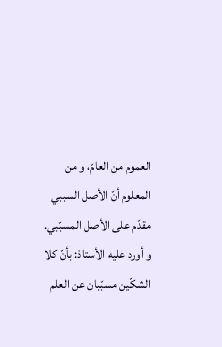العموم من العامّ، و من المعلوم أنّ الأصل السببي مقدّم على الأصل المسبّبي.
و أورد عليه الأستاذ: بأنّ كلا الشكّين مسبّبان عن العلم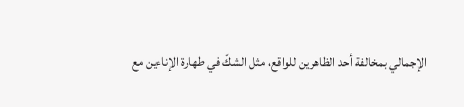الإجمالي بمخالفة أحد الظاهرين للواقع، مثل الشكّ في طهارة الإناءين مع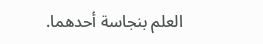العلم بنجاسة أحدهما.